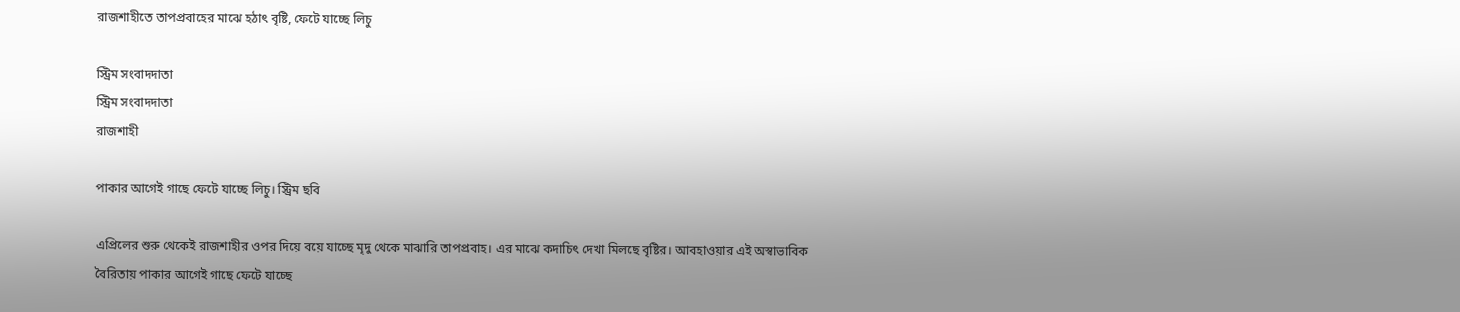রাজশাহীতে তাপপ্রবাহের মাঝে হঠাৎ বৃষ্টি, ফেটে যাচ্ছে লিচু

স্ট্রিম সংবাদদাতা
স্ট্রিম সংবাদদাতা
রাজশাহী

পাকার আগেই গাছে ফেটে যাচ্ছে লিচু। স্ট্রিম ছবি

এপ্রিলের শুরু থেকেই রাজশাহীর ওপর দিয়ে বয়ে যাচ্ছে মৃদু থেকে মাঝারি তাপপ্রবাহ। এর মাঝে কদাচিৎ দেখা মিলছে বৃষ্টির। আবহাওয়ার এই অস্বাভাবিক বৈরিতায় পাকার আগেই গাছে ফেটে যাচ্ছে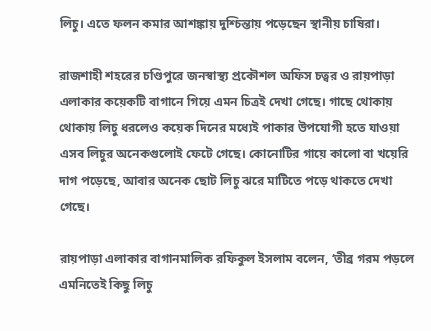লিচু। এতে ফলন কমার আশঙ্কায় দুশ্চিন্তায় পড়েছেন স্থানীয় চাষিরা।

রাজশাহী শহরের চণ্ডিপুরে জনস্বাস্থ্য প্রকৌশল অফিস চত্বর ও রায়পাড়া এলাকার কয়েকটি বাগানে গিয়ে এমন চিত্রই দেখা গেছে। গাছে থোকায় থোকায় লিচু ধরলেও কয়েক দিনের মধ্যেই পাকার উপযোগী হতে যাওয়া এসব লিচুর অনেকগুলোই ফেটে গেছে। কোনোটির গায়ে কালো বা খয়েরি দাগ পড়েছে, আবার অনেক ছোট লিচু ঝরে মাটিতে পড়ে থাকতে দেখা গেছে।

রায়পাড়া এলাকার বাগানমালিক রফিকুল ইসলাম বলেন, ‘তীব্র গরম পড়লে এমনিতেই কিছু লিচু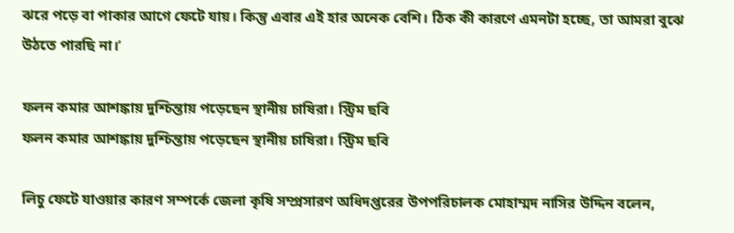ঝরে পড়ে বা পাকার আগে ফেটে যায়। কিন্তু এবার এই হার অনেক বেশি। ঠিক কী কারণে এমনটা হচ্ছে, তা আমরা বুঝে উঠতে পারছি না।’

ফলন কমার আশঙ্কায় দুশ্চিন্তায় পড়েছেন স্থানীয় চাষিরা। স্ট্রিম ছবি
ফলন কমার আশঙ্কায় দুশ্চিন্তায় পড়েছেন স্থানীয় চাষিরা। স্ট্রিম ছবি

লিচু ফেটে যাওয়ার কারণ সম্পর্কে জেলা কৃষি সম্প্রসারণ অধিদপ্তরের উপপরিচালক মোহাম্মদ নাসির উদ্দিন বলেন,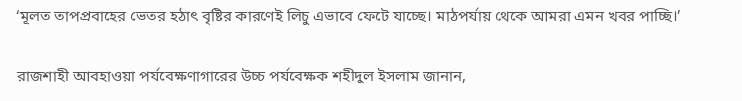‘মূলত তাপপ্রবাহের ভেতর হঠাৎ বৃষ্টির কারণেই লিচু এভাবে ফেটে যাচ্ছে। মাঠপর্যায় থেকে আমরা এমন খবর পাচ্ছি।’

রাজশাহী আবহাওয়া পর্যবেক্ষণাগারের উচ্চ পর্যবেক্ষক শহীদুল ইসলাম জানান,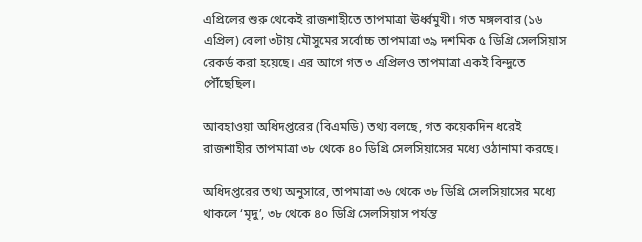এপ্রিলের শুরু থেকেই রাজশাহীতে তাপমাত্রা ঊর্ধ্বমুখী। গত মঙ্গলবার (১৬ এপ্রিল) বেলা ৩টায় মৌসুমের সর্বোচ্চ তাপমাত্রা ৩৯ দশমিক ৫ ডিগ্রি সেলসিয়াস রেকর্ড করা হয়েছে। এর আগে গত ৩ এপ্রিলও তাপমাত্রা একই বিন্দুতে পৌঁছেছিল।

আবহাওয়া অধিদপ্তরের (বিএমডি) তথ্য বলছে, গত কয়েকদিন ধরেই রাজশাহীর তাপমাত্রা ৩৮ থেকে ৪০ ডিগ্রি সেলসিয়াসের মধ্যে ওঠানামা করছে।

অধিদপ্তরের তথ্য অনুসারে, তাপমাত্রা ৩৬ থেকে ৩৮ ডিগ্রি সেলসিয়াসের মধ্যে থাকলে ‘মৃদু’, ৩৮ থেকে ৪০ ডিগ্রি সেলসিয়াস পর্যন্ত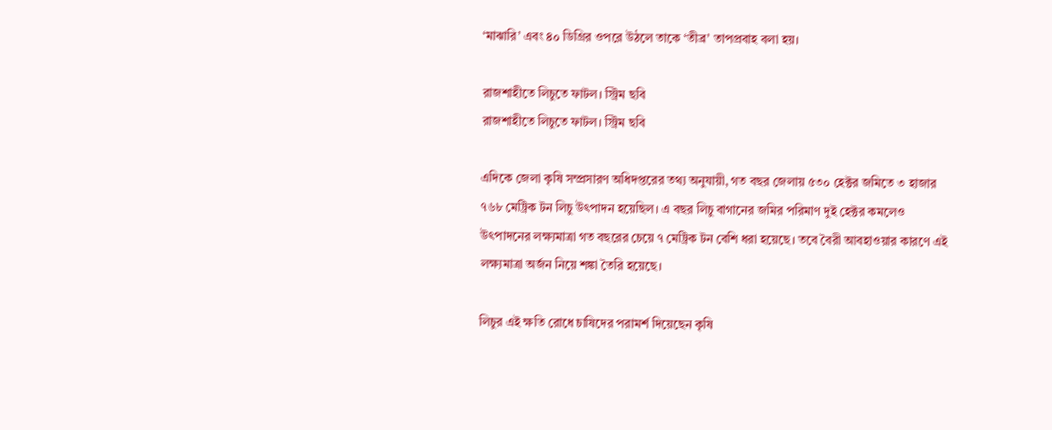‘মাঝারি’ এবং ৪০ ডিগ্রির ওপরে উঠলে তাকে ‘তীব্র’ তাপপ্রবাহ বলা হয়।

রাজশাহীতে লিচুতে ফাটল। স্ট্রিম ছবি
রাজশাহীতে লিচুতে ফাটল। স্ট্রিম ছবি

এদিকে জেলা কৃষি সম্প্রসারণ অধিদপ্তরের তথ্য অনুযায়ী, গত বছর জেলায় ৫৩০ হেক্টর জমিতে ৩ হাজার ৭৬৮ মেট্রিক টন লিচু উৎপাদন হয়েছিল। এ বছর লিচু বাগানের জমির পরিমাণ দুই হেক্টর কমলেও উৎপাদনের লক্ষ্যমাত্রা গত বছরের চেয়ে ৭ মেট্রিক টন বেশি ধরা হয়েছে। তবে বৈরী আবহাওয়ার কারণে এই লক্ষ্যমাত্রা অর্জন নিয়ে শঙ্কা তৈরি হয়েছে।

লিচুর এই ক্ষতি রোধে চাষিদের পরামর্শ দিয়েছেন কৃষি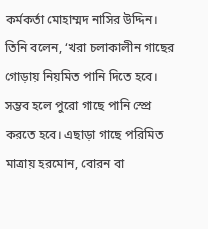কর্মকর্তা মোহাম্মদ নাসির উদ্দিন। তিনি বলেন, ‘খরা চলাকালীন গাছের গোড়ায় নিয়মিত পানি দিতে হবে। সম্ভব হলে পুরো গাছে পানি স্প্রে করতে হবে। এছাড়া গাছে পরিমিত মাত্রায় হরমোন, বোরন বা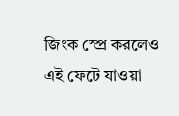জিংক স্প্রে করলেও এই ফেটে যাওয়া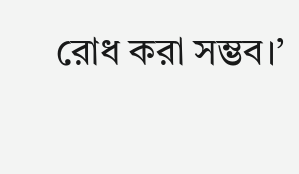রোধ করা সম্ভব।’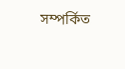সম্পর্কিত